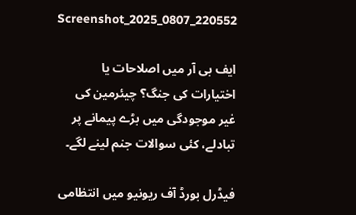Screenshot_2025_0807_220552

ایف بی آر میں اصلاحات یا اختیارات کی جنگ؟ چیئرمین کی غیر موجودگی میں بڑے پیمانے پر تبادلے، کئی سوالات جنم لینے لگے۔

فیڈرل بورڈ آف ریونیو میں انتظامی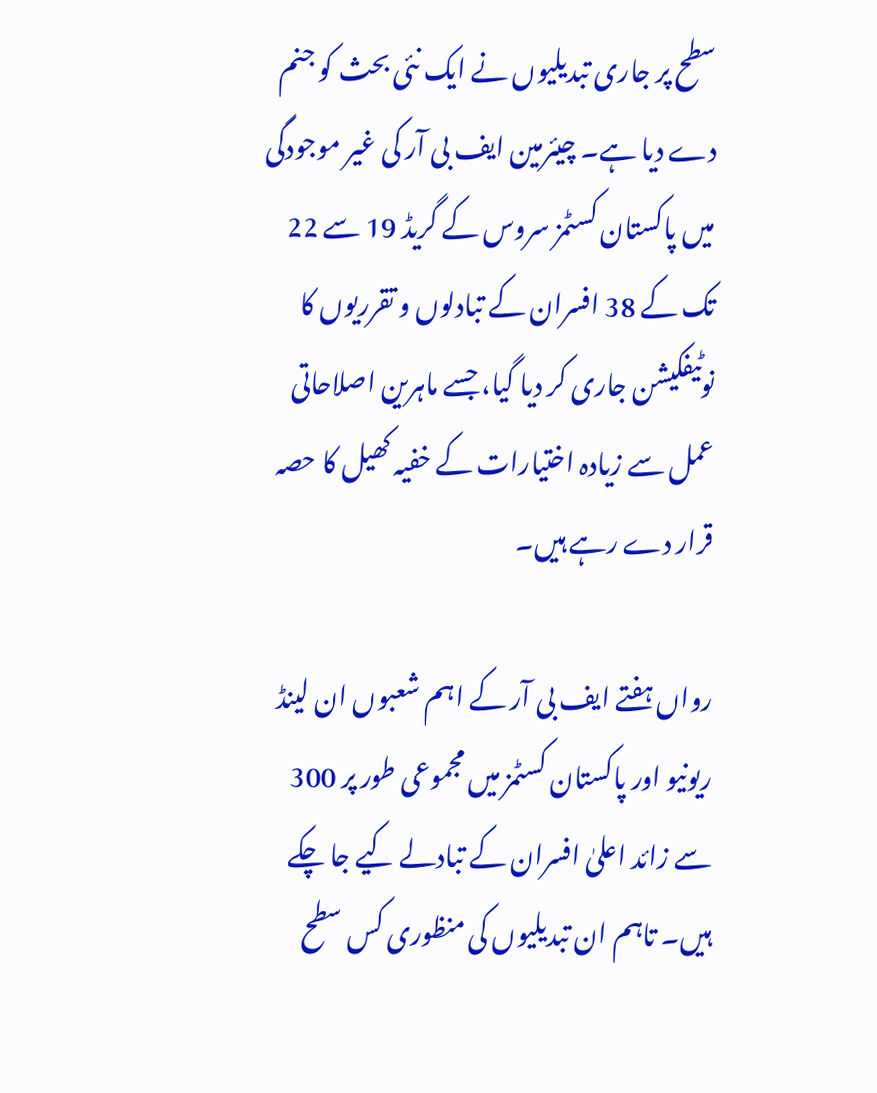سطح پر جاری تبدیلیوں نے ایک نئی بحث کو جنم دے دیا ہے۔ چیئرمین ایف بی آر کی غیر موجودگی میں پاکستان کسٹمز سروس کے گریڈ 19 سے 22 تک کے 38 افسران کے تبادلوں و تقرریوں کا نوٹیفکیشن جاری کر دیا گیا، جسے ماہرین اصلاحاتی عمل سے زیادہ اختیارات کے خفیہ کھیل کا حصہ قرار دے رہے ہیں۔

رواں ہفتے ایف بی آر کے اہم شعبوں ان لینڈ ریونیو اور پاکستان کسٹمز میں مجموعی طور پر 300 سے زائد اعلیٰ افسران کے تبادلے کیے جا چکے ہیں۔ تاہم ان تبدیلیوں کی منظوری کس سطح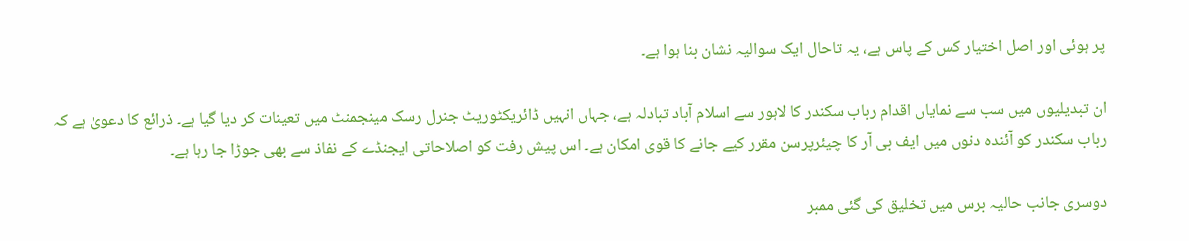پر ہوئی اور اصل اختیار کس کے پاس ہے، یہ تاحال ایک سوالیہ نشان بنا ہوا ہے۔

ان تبدیلیوں میں سب سے نمایاں اقدام رباب سکندر کا لاہور سے اسلام آباد تبادلہ ہے، جہاں انہیں ڈائریکٹوریٹ جنرل رسک مینجمنٹ میں تعینات کر دیا گیا ہے۔ ذرائع کا دعویٰ ہے کہ رباب سکندر کو آئندہ دنوں میں ایف بی آر کا چیئرپرسن مقرر کیے جانے کا قوی امکان ہے۔ اس پیش رفت کو اصلاحاتی ایجنڈے کے نفاذ سے بھی جوڑا جا رہا ہے۔

دوسری جانب حالیہ برس میں تخلیق کی گئی ممبر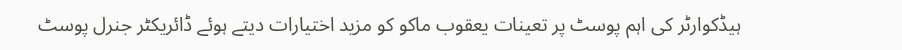ہیڈکوارٹر کی اہم پوسٹ پر تعینات یعقوب ماکو کو مزید اختیارات دیتے ہوئے ڈائریکٹر جنرل پوسٹ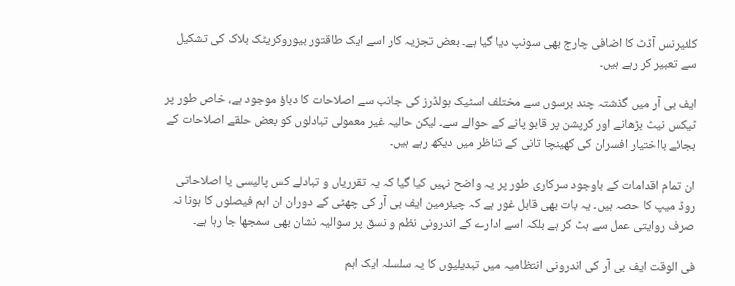کلئیرنس آڈٹ کا اضافی چارج بھی سونپ دیا گیا ہے۔ بعض تجزیہ کار اسے ایک طاقتور بیوروکریٹک بلاک کی تشکیل سے تعبیر کر رہے ہیں۔

ایف بی آر میں گذشتہ چند برسوں سے مختلف اسٹیک ہولڈرز کی جانب سے اصلاحات کا دباؤ موجود ہے، خاص طور پر ٹیکس نیٹ بڑھانے اور کرپشن پر قابو پانے کے حوالے سے۔ لیکن حالیہ غیر معمولی تبادلوں کو بعض حلقے اصلاحات کے بجائے بااختیار افسران کی کھینچا تانی کے تناظر میں دیکھ رہے ہیں۔

ان تمام اقدامات کے باوجود سرکاری طور پر یہ واضح نہیں کیا گیا کہ یہ تقرریاں و تبادلے کس پالیسی یا اصلاحاتی روڈ میپ کا حصہ ہیں۔ یہ بات بھی قابل غور ہے کہ چیئرمین ایف بی آر کی چھٹی کے دوران ان اہم فیصلوں کا ہونا نہ صرف روایتی عمل سے ہٹ کر ہے بلکہ اسے ادارے کے اندرونی نظم و نسق پر سوالیہ نشان بھی سمجھا جا رہا ہے۔

فی الوقت ایف بی آر کی اندرونی انتظامیہ میں تبدیلیوں کا یہ سلسلہ ایک اہم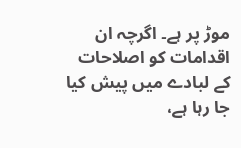موڑ پر ہے۔ اگرچہ ان اقدامات کو اصلاحات کے لبادے میں پیش کیا جا رہا ہے،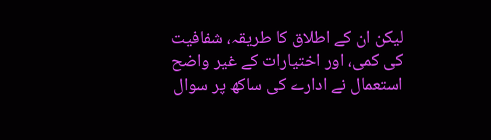لیکن ان کے اطلاق کا طریقہ، شفافیت کی کمی، اور اختیارات کے غیر واضح استعمال نے ادارے کی ساکھ پر سوال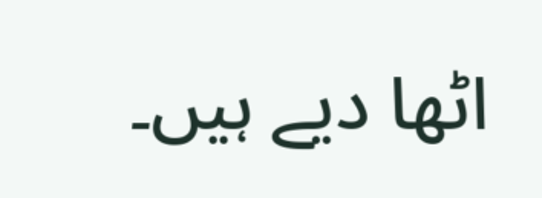اٹھا دیے ہیں۔